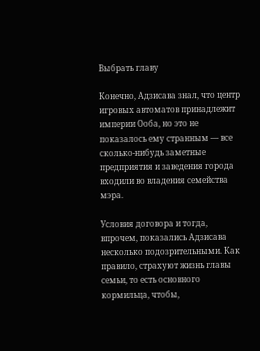Выбрать главу

Конечно, Адзисава знал, что центр игровых автоматов принадлежит империи Ооба, но это не показалось ему странным — все сколько-нибудь заметные предприятия и заведения города входили во владения семейства мэра.

Условия договора и тогда, впрочем, показались Адзисава несколько подозрительными. Как правило, страхуют жизнь главы семьи, то есть основного кормильца, чтобы,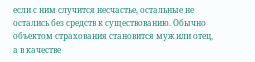если с ним случится несчастье, остальные не остались без средств к существованию. Обычно объектом страхования становится муж или отец, а в качестве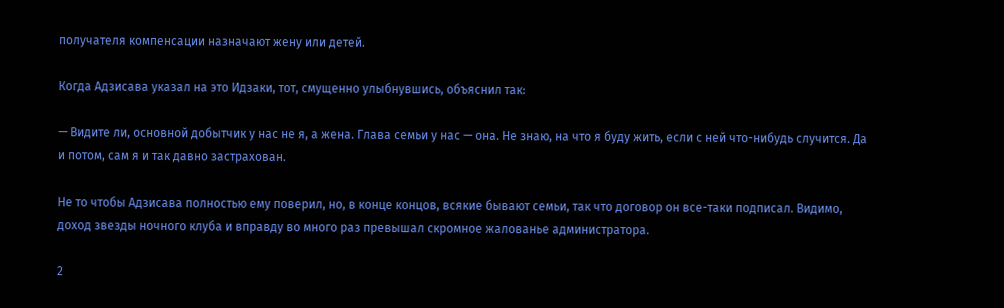получателя компенсации назначают жену или детей.

Когда Адзисава указал на это Идзаки, тот, смущенно улыбнувшись, объяснил так:

— Видите ли, основной добытчик у нас не я, а жена. Глава семьи у нас — она. Не знаю, на что я буду жить, если с ней что-нибудь случится. Да и потом, сам я и так давно застрахован.

Не то чтобы Адзисава полностью ему поверил, но, в конце концов, всякие бывают семьи, так что договор он все-таки подписал. Видимо, доход звезды ночного клуба и вправду во много раз превышал скромное жалованье администратора.

2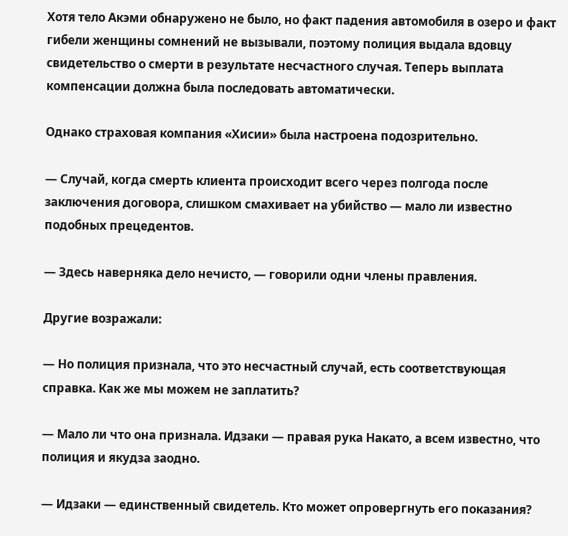Хотя тело Акэми обнаружено не было, но факт падения автомобиля в озеро и факт гибели женщины сомнений не вызывали, поэтому полиция выдала вдовцу свидетельство о смерти в результате несчастного случая. Теперь выплата компенсации должна была последовать автоматически.

Однако страховая компания «Хисии» была настроена подозрительно.

— Случай, когда смерть клиента происходит всего через полгода после заключения договора, слишком смахивает на убийство — мало ли известно подобных прецедентов.

— Здесь наверняка дело нечисто, — говорили одни члены правления.

Другие возражали:

— Но полиция признала, что это несчастный случай, есть соответствующая справка. Как же мы можем не заплатить?

— Мало ли что она признала. Идзаки — правая рука Накато, а всем известно, что полиция и якудза заодно.

— Идзаки — единственный свидетель. Кто может опровергнуть его показания?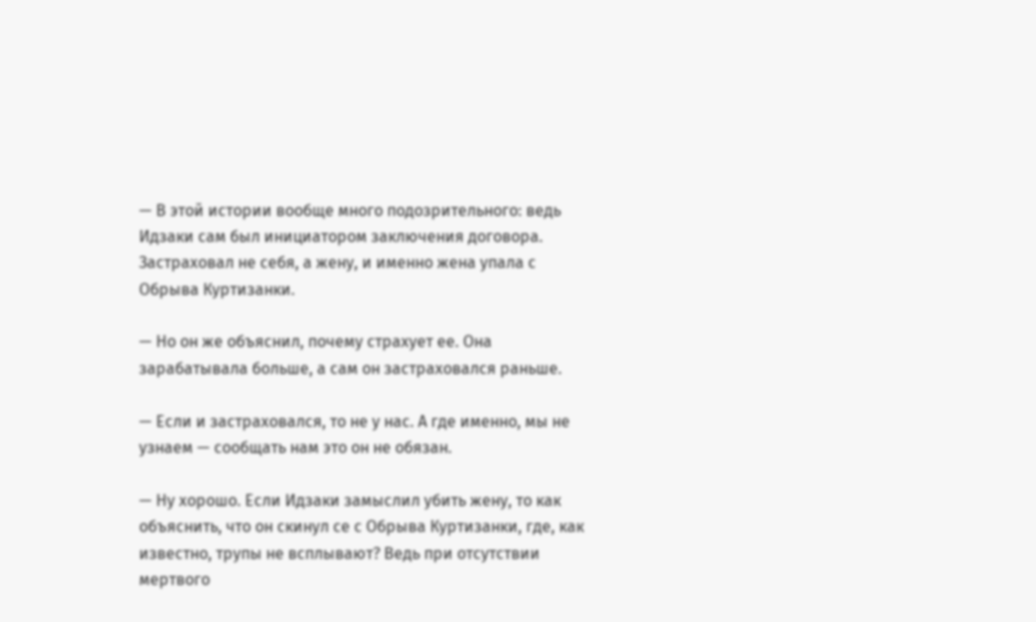— В этой истории вообще много подозрительного: ведь Идзаки сам был инициатором заключения договора. Застраховал не себя, а жену, и именно жена упала с Обрыва Куртизанки.

— Но он же объяснил, почему страхует ее. Она зарабатывала больше, а сам он застраховался раньше.

— Если и застраховался, то не у нас. А где именно, мы не узнаем — сообщать нам это он не обязан.

— Ну хорошо. Если Идзаки замыслил убить жену, то как объяснить, что он скинул се с Обрыва Куртизанки, где, как известно, трупы не всплывают? Ведь при отсутствии мертвого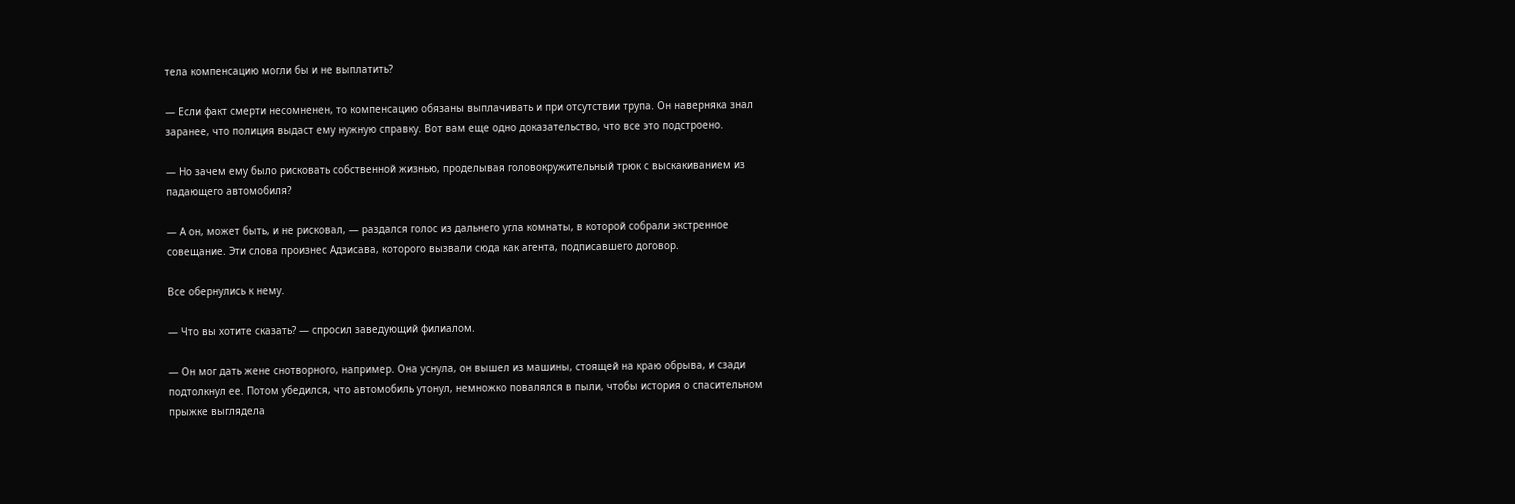тела компенсацию могли бы и не выплатить?

— Если факт смерти несомненен, то компенсацию обязаны выплачивать и при отсутствии трупа. Он наверняка знал заранее, что полиция выдаст ему нужную справку. Вот вам еще одно доказательство, что все это подстроено.

— Но зачем ему было рисковать собственной жизнью, проделывая головокружительный трюк с выскакиванием из падающего автомобиля?

— А он, может быть, и не рисковал, — раздался голос из дальнего угла комнаты, в которой собрали экстренное совещание. Эти слова произнес Адзисава, которого вызвали сюда как агента, подписавшего договор.

Все обернулись к нему.

— Что вы хотите сказать? — спросил заведующий филиалом.

— Он мог дать жене снотворного, например. Она уснула, он вышел из машины, стоящей на краю обрыва, и сзади подтолкнул ее. Потом убедился, что автомобиль утонул, немножко повалялся в пыли, чтобы история о спасительном прыжке выглядела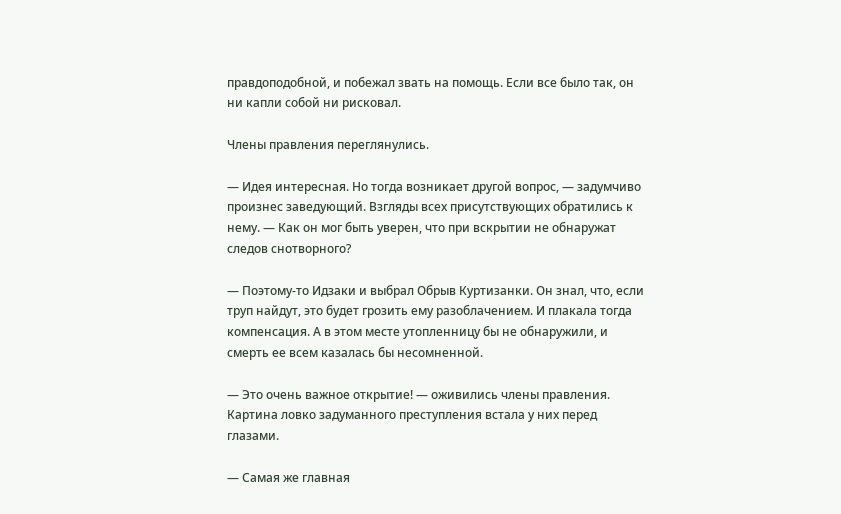правдоподобной, и побежал звать на помощь. Если все было так, он ни капли собой ни рисковал.

Члены правления переглянулись.

— Идея интересная. Но тогда возникает другой вопрос, — задумчиво произнес заведующий. Взгляды всех присутствующих обратились к нему. — Как он мог быть уверен, что при вскрытии не обнаружат следов снотворного?

— Поэтому-то Идзаки и выбрал Обрыв Куртизанки. Он знал, что, если труп найдут, это будет грозить ему разоблачением. И плакала тогда компенсация. А в этом месте утопленницу бы не обнаружили, и смерть ее всем казалась бы несомненной.

— Это очень важное открытие! — оживились члены правления. Картина ловко задуманного преступления встала у них перед глазами.

— Самая же главная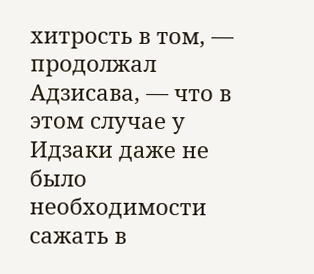хитрость в том, — продолжал Адзисава, — что в этом случае у Идзаки даже не было необходимости сажать в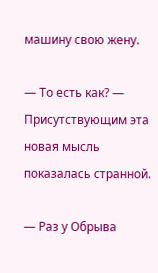машину свою жену.

— То есть как? — Присутствующим эта новая мысль показалась странной.

— Раз у Обрыва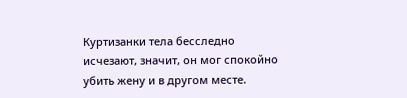Куртизанки тела бесследно исчезают, значит, он мог спокойно убить жену и в другом месте.